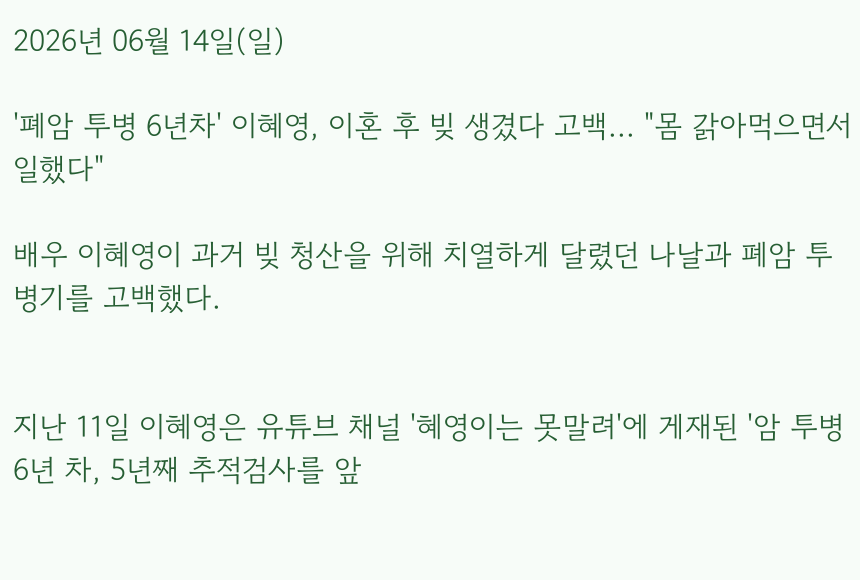2026년 06월 14일(일)

'폐암 투병 6년차' 이혜영, 이혼 후 빚 생겼다 고백... "몸 갉아먹으면서 일했다"

배우 이혜영이 과거 빚 청산을 위해 치열하게 달렸던 나날과 폐암 투병기를 고백했다.


지난 11일 이혜영은 유튜브 채널 '혜영이는 못말려'에 게재된 '암 투병 6년 차, 5년째 추적검사를 앞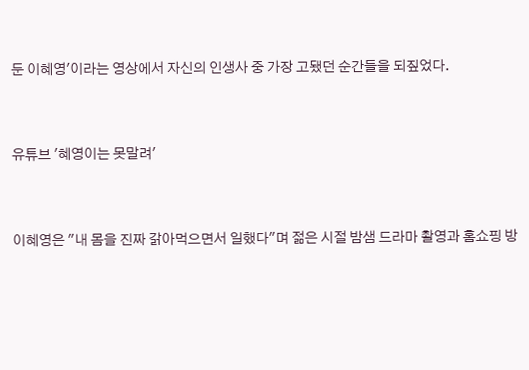둔 이혜영'이라는 영상에서 자신의 인생사 중 가장 고됐던 순간들을 되짚었다.


유튜브 '혜영이는 못말려'


이혜영은 "내 몸을 진짜 갉아먹으면서 일했다"며 젊은 시절 밤샘 드라마 촬영과 홈쇼핑 방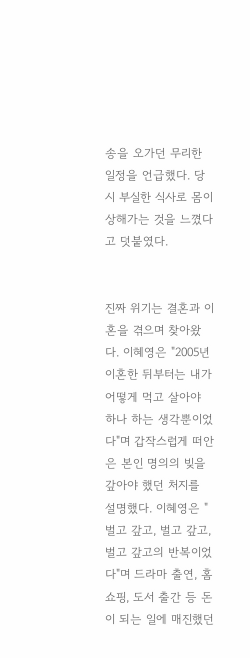송을 오가던 무리한 일정을 언급했다. 당시 부실한 식사로 몸이 상해가는 것을 느꼈다고 덧붙였다.


진짜 위기는 결혼과 이혼을 겪으며 찾아왔다. 이혜영은 "2005년 이혼한 뒤부터는 내가 어떻게 먹고 살아야 하나 하는 생각뿐이었다"며 갑작스럽게 떠안은 본인 명의의 빚을 갚아야 했던 처지를 설명했다. 이혜영은 "벌고 갚고, 벌고 갚고, 벌고 갚고의 반복이었다"며 드라마 출연, 홈쇼핑, 도서 출간 등 돈이 되는 일에 매진했던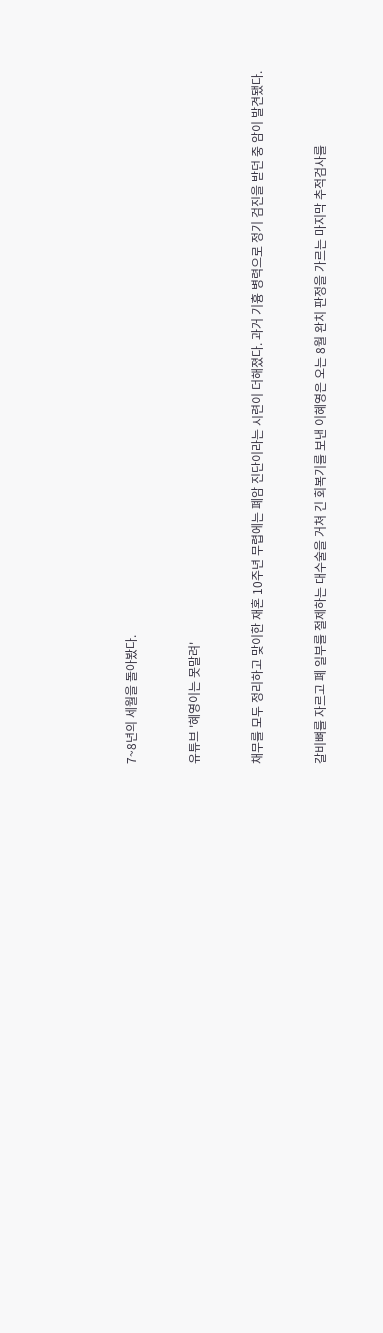7~8년의 세월을 돌아봤다.


유튜브 '혜영이는 못말려'


채무를 모두 정리하고 맞이한 재혼 10주년 무렵에는 폐암 진단이라는 시련이 더해졌다. 과거 기흉 병력으로 정기 검진을 받던 중 암이 발견됐다.


갈비뼈를 자르고 폐 일부를 절제하는 대수술을 거쳐 긴 회복기를 보낸 이혜영은 오는 8월 완치 판정을 가르는 마지막 추적검사를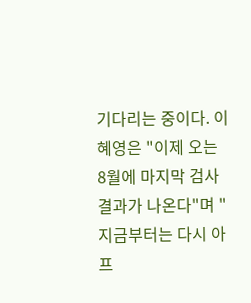기다리는 중이다. 이혜영은 "이제 오는 8월에 마지막 검사 결과가 나온다"며 "지금부터는 다시 아프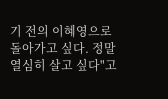기 전의 이혜영으로 돌아가고 싶다. 정말 열심히 살고 싶다"고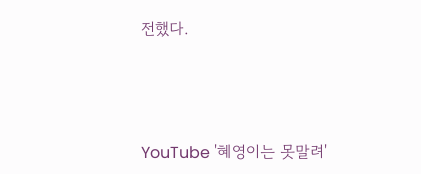전했다.



YouTube '혜영이는 못말려'